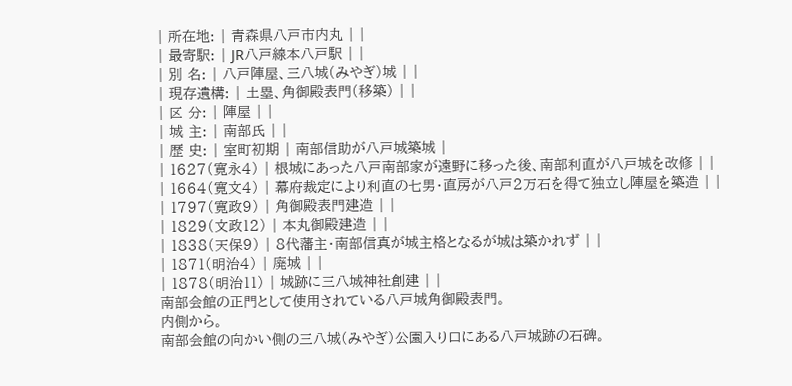| 所在地: | 青森県八戸市内丸 | |
| 最寄駅: | JR八戸線本八戸駅 | |
| 別 名: | 八戸陣屋、三八城(みやぎ)城 | |
| 現存遺構: | 土塁、角御殿表門(移築) | |
| 区 分: | 陣屋 | |
| 城 主: | 南部氏 | |
| 歴 史: | 室町初期 | 南部信助が八戸城築城 |
| 1627(寛永4) | 根城にあった八戸南部家が遠野に移った後、南部利直が八戸城を改修 | |
| 1664(寛文4) | 幕府裁定により利直の七男・直房が八戸2万石を得て独立し陣屋を築造 | |
| 1797(寛政9) | 角御殿表門建造 | |
| 1829(文政12) | 本丸御殿建造 | |
| 1838(天保9) | 8代藩主・南部信真が城主格となるが城は築かれず | |
| 1871(明治4) | 廃城 | |
| 1878(明治11) | 城跡に三八城神社創建 | |
南部会館の正門として使用されている八戸城角御殿表門。
内側から。
南部会館の向かい側の三八城(みやぎ)公園入り口にある八戸城跡の石碑。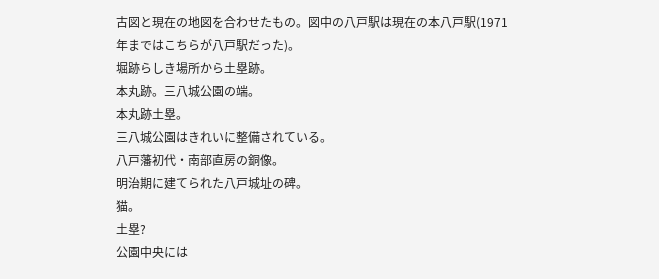古図と現在の地図を合わせたもの。図中の八戸駅は現在の本八戸駅(1971年まではこちらが八戸駅だった)。
堀跡らしき場所から土塁跡。
本丸跡。三八城公園の端。
本丸跡土塁。
三八城公園はきれいに整備されている。
八戸藩初代・南部直房の銅像。
明治期に建てられた八戸城址の碑。
猫。
土塁?
公園中央には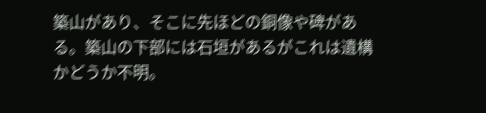築山があり、そこに先ほどの銅像や碑がある。築山の下部には石垣があるがこれは遺構かどうか不明。